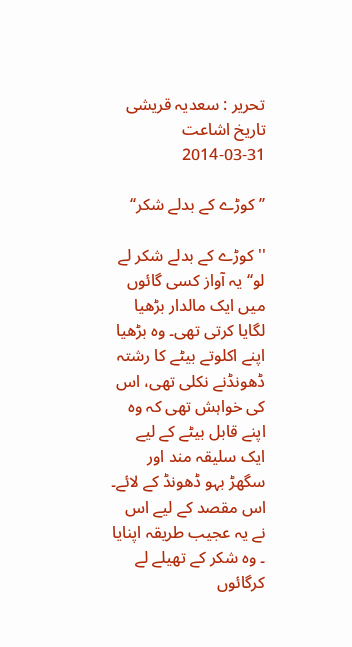تحریر : سعدیہ قریشی تاریخ اشاعت     31-03-2014

’’کوڑے کے بدلے شکر‘‘

''کوڑے کے بدلے شکر لے لو‘‘ یہ آواز کسی گائوں میں ایک مالدار بڑھیا لگایا کرتی تھی۔ وہ بڑھیا اپنے اکلوتے بیٹے کا رشتہ ڈھونڈنے نکلی تھی، اس کی خواہش تھی کہ وہ اپنے قابل بیٹے کے لیے ایک سلیقہ مند اور سگھڑ بہو ڈھونڈ کے لائے۔
اس مقصد کے لیے اس نے یہ عجیب طریقہ اپنایا ۔ وہ شکر کے تھیلے لے کرگائوں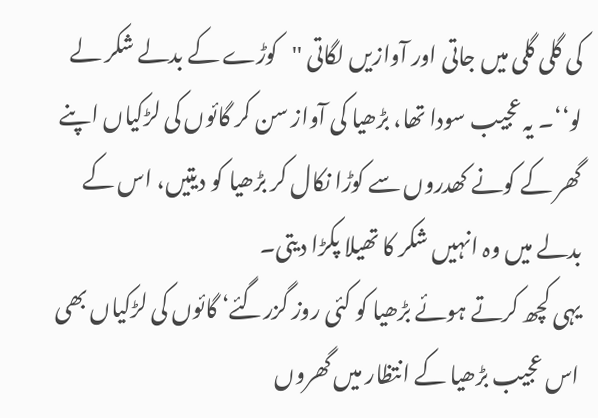کی گلی گلی میں جاتی اور آوازیں لگاتی ''کوڑے کے بدلے شکر لے لو‘‘۔ یہ عجیب سودا تھا، بڑھیا کی آواز سن کر گائوں کی لڑکیاں اپنے گھر کے کونے کھدروں سے کوڑا نکال کر بڑھیا کو دیتیں، اس کے بدلے میں وہ انہیں شکر کا تھیلا پکڑا دیتی۔
یہی کچھ کرتے ہوئے بڑھیا کو کئی روز گزرگئے‘ گائوں کی لڑکیاں بھی اس عجیب بڑھیا کے انتظار میں گھروں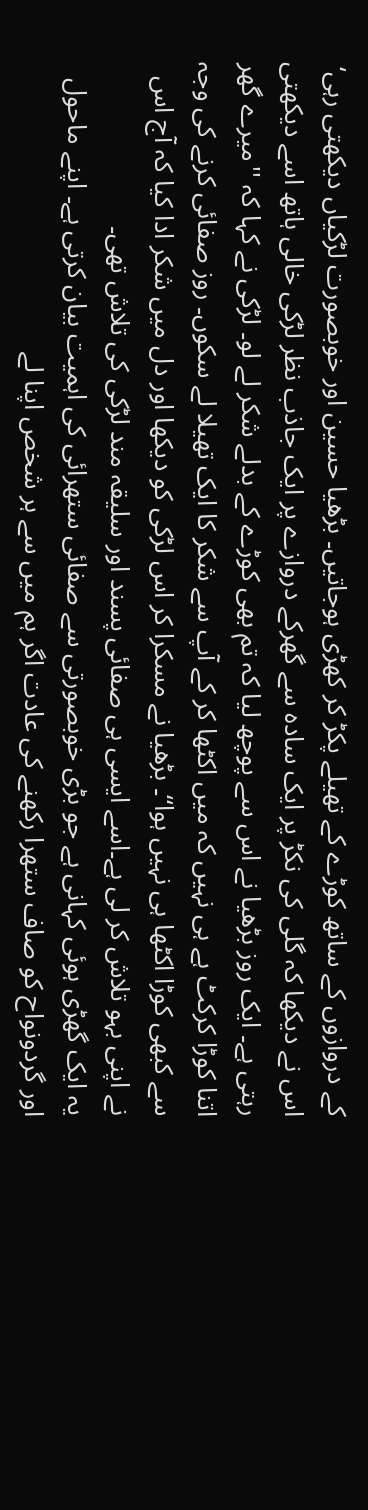کے دروازوں کے ساتھ کوڑے کے تھیلے پکڑ کر کھڑی ہوجاتیں۔ بڑھیا حسین اور خوبصورت لڑکیاں دیکھتی رہی‘ اس نے دیکھا کہ گلی کی نکڑ پر ایک سادہ سے گھرکے دروازے پر ایک جاذب نظر لڑکی خالی ہاتھ اسے دیکھتی رہتی ہے۔ ایک روز بڑھیا نے اس سے پوچھ لیا کہ تم بھی کوڑے کے بدلے شکر لے لو۔ لڑکی نے کہا کہ ''میرے گھر اتنا کوڑا کرکٹ ہے ہی نہیں کہ میں اکٹھا کر کے آپ سے شکر کا ایک تھیلا لے سکوں۔ روز صفائی کرنے کی وجہ سے کبھی کوڑا اکٹھا ہی نہیں ہوا‘‘۔ بڑھیا نے مسکرا کر اس لڑکی کو دیکھا اور دل میں شکر ادا کیا کہ آج اس نے اپنی بہو تلاش کر لی ہے۔اسے ایسی ہی صفائی پسند اور سلیقہ مند لڑکی کی تلاش تھی۔
یہ ایک گھڑی ہوئی کہانی ہے جو بڑی خوبصورتی سے صفائی ستھرائی کی اہمیت بیان کرتی ہے۔ اپنے ماحول اور گردونواح کو صاف ستھرا رکھنے کی عادت اگر ہم میں سے ہر شخص اپنا لے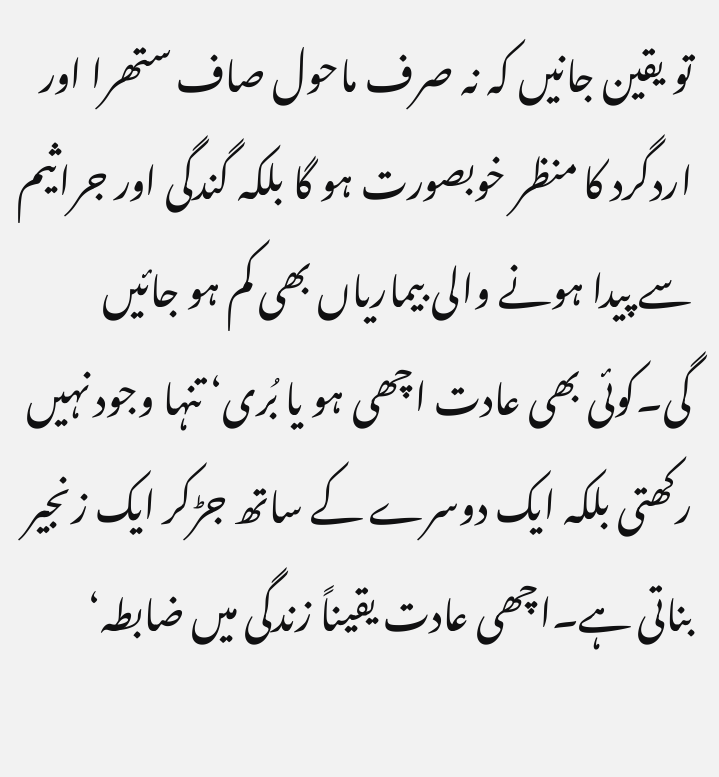تو یقین جانیں کہ نہ صرف ماحول صاف ستھرا اور اردگرد کا منظر خوبصورت ہو گا بلکہ گندگی اور جراثیم سے پیدا ہونے والی بیماریاں بھی کم ہو جائیں گی۔کوئی بھی عادت اچھی ہو یا بُری‘ تنہا وجود نہیں رکھتی بلکہ ایک دوسرے کے ساتھ جڑکر ایک زنجیر بناتی ہے۔اچھی عادت یقیناً زندگی میں ضابطہ‘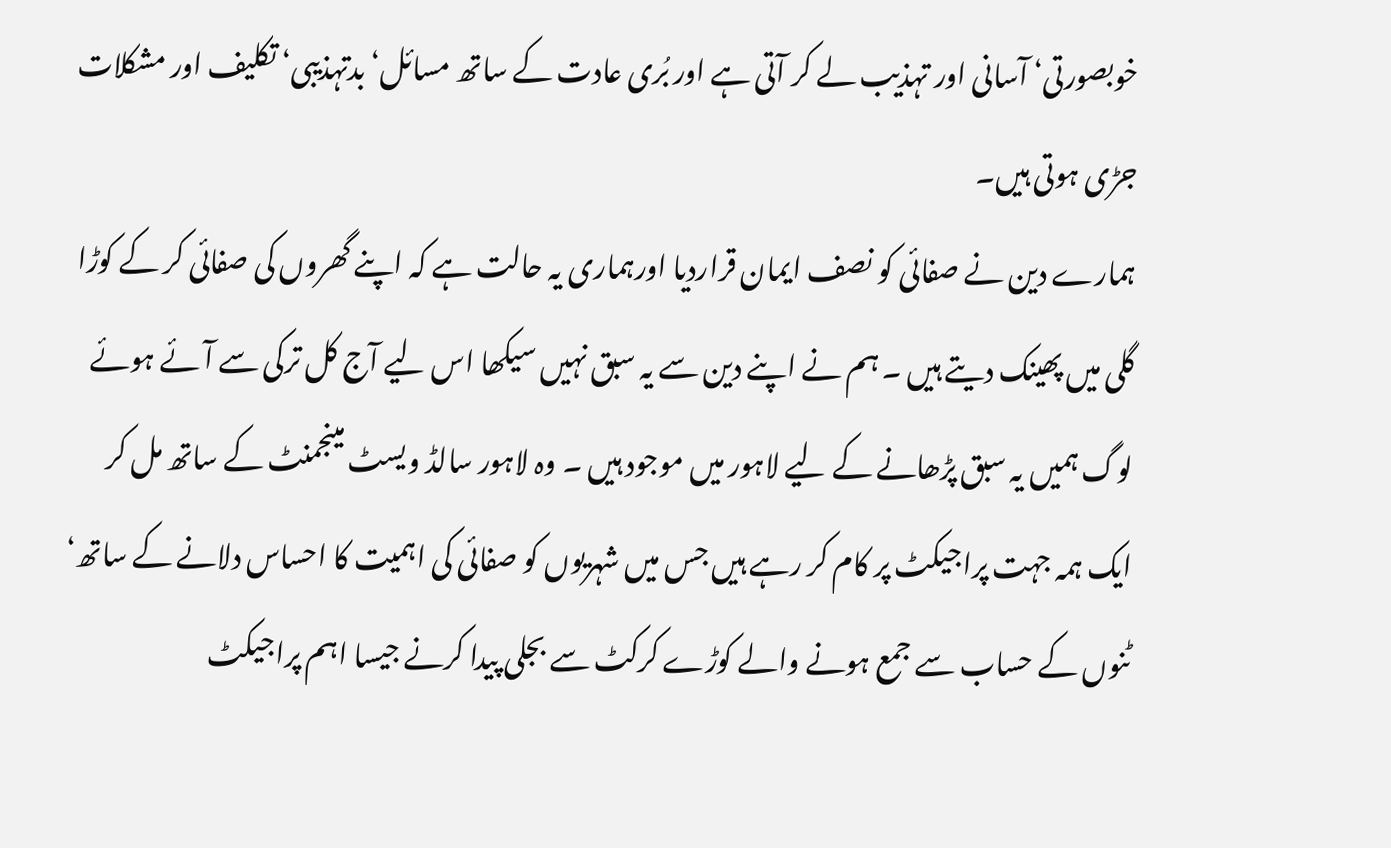خوبصورتی‘ آسانی اور تہذیب لے کر آتی ہے اور بُری عادت کے ساتھ مسائل‘ بدتہذیبی‘ تکلیف اور مشکلات جڑی ہوتی ہیں۔
ہمارے دین نے صفائی کو نصف ایمان قراردیا اورہماری یہ حالت ہے کہ اپنے گھروں کی صفائی کر کے کوڑا گلی میں پھینک دیتے ہیں ۔ ہم نے اپنے دین سے یہ سبق نہیں سیکھا اس لیے آج کل ترکی سے آئے ہوئے لوگ ہمیں یہ سبق پڑھانے کے لیے لاہور میں موجود ہیں ۔ وہ لاہور سالڈ ویسٹ مینجمنٹ کے ساتھ مل کر ایک ہمہ جہت پراجیکٹ پر کام کر رہے ہیں جس میں شہریوں کو صفائی کی اہمیت کا احساس دلانے کے ساتھ‘ ٹنوں کے حساب سے جمع ہونے والے کوڑے کرکٹ سے بجلی پیدا کرنے جیسا اہم پراجیکٹ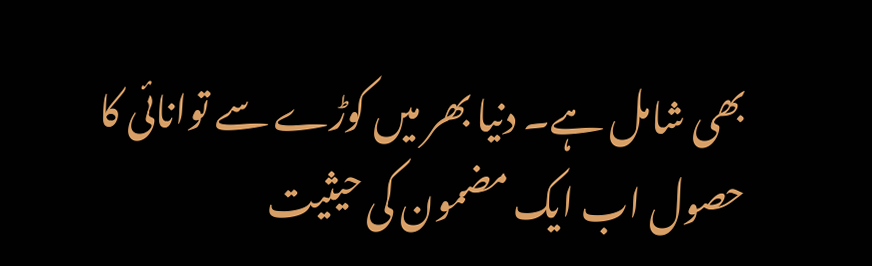بھی شامل ہے۔ دنیا بھر میں کوڑے سے توانائی کا حصول اب ایک مضمون کی حیثیت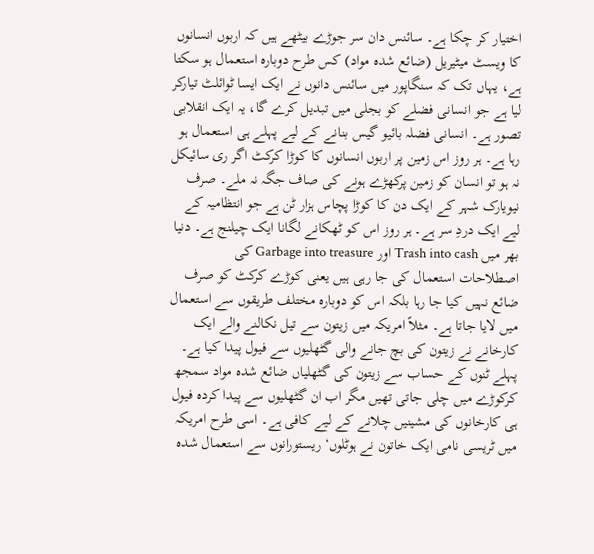اختیار کر چکا ہے۔ سائنس دان سر جوڑے بیٹھے ہیں کہ اربوں انسانوں کا ویسٹ میٹیریل (ضائع شدہ مواد) کس طرح دوبارہ استعمال ہو سکتا ہے، یہاں تک کہ سنگاپور میں سائنس دانوں نے ایک ایسا ٹوائلٹ تیارکر لیا ہے جو انسانی فضلے کو بجلی میں تبدیل کرے گا، یہ ایک انقلابی تصور ہے۔ انسانی فضلہ بائیو گیس بنانے کے لیے پہلے ہی استعمال ہو رہا ہے۔ ہر روز اس زمین پر اربوں انسانوں کا کوڑا کرکٹ اگر ری سائیکل نہ ہو تو انسان کو زمین پرکھڑے ہونے کی صاف جگہ نہ ملے۔ صرف نیویارک شہر کے ایک دن کا کوڑا پچاس ہزار ٹن ہے جو انتظامیہ کے لیے ایک دردِ سر ہے۔ ہر روز اس کو ٹھکانے لگانا ایک چیلنج ہے۔ دنیا بھر میں Trash into cash اور Garbage into treasure کی اصطلاحات استعمال کی جا رہی ہیں یعنی کوڑے کرکٹ کو صرف ضائع نہیں کیا جا رہا بلکہ اس کو دوبارہ مختلف طریقوں سے استعمال میں لایا جاتا ہے۔ مثلاً امریکہ میں زیتون سے تیل نکالنے والے ایک کارخانے نے زیتون کی بچ جانے والی گٹھلیوں سے فیول پیدا کیا ہے۔ پہلے ٹنوں کے حساب سے زیتون کی گٹھلیاں ضائع شدہ مواد سمجھ کرکوڑے میں چلی جاتی تھیں مگر اب ان گٹھلیوں سے پیدا کردہ فیول ہی کارخانوں کی مشینیں چلانے کے لیے کافی ہے۔ اسی طرح امریکہ میں ٹریسی نامی ایک خاتون نے ہوٹلوں‘ ریستورانوں سے استعمال شدہ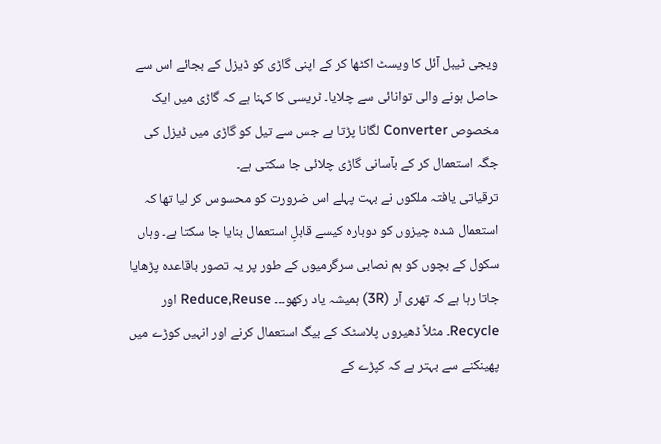ویجی ٹیبل آئل کا ویسٹ اکٹھا کر کے اپنی گاڑی کو ڈیزل کے بجائے اس سے حاصل ہونے والی توانائی سے چلایا۔ ٹریسی کا کہنا ہے کہ گاڑی میں ایک مخصوص Converter لگانا پڑتا ہے جس سے تیل کو گاڑی میں ڈیزل کی جگہ استعمال کر کے بآسانی گاڑی چلائی جا سکتی ہے۔
ترقیاتی یافتہ ملکوں نے بہت پہلے اس ضرورت کو محسوس کر لیا تھا کہ استعمال شدہ چیزوں کو دوبارہ کیسے قابلِ استعمال بنایا جا سکتا ہے۔ وہاں سکول کے بچوں کو ہم نصابی سرگرمیوں کے طور پر یہ تصور باقاعدہ پڑھایا جاتا رہا ہے کہ تھری آر (3R) ہمیشہ یاد رکھو۔۔۔ Reduce,Reuse اور Recycle۔ مثلاً ڈھیروں پلاسٹک کے بیگ استعمال کرنے اور انہیں کوڑے میں پھینکنے سے بہتر ہے کہ کپڑے کے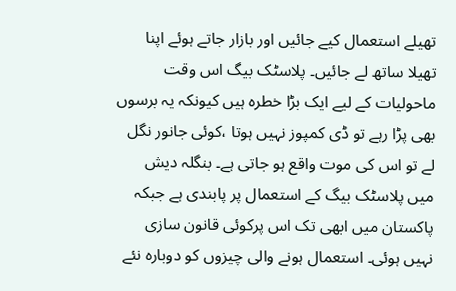تھیلے استعمال کیے جائیں اور بازار جاتے ہوئے اپنا تھیلا ساتھ لے جائیں۔ پلاسٹک بیگ اس وقت ماحولیات کے لیے ایک بڑا خطرہ ہیں کیونکہ یہ برسوں بھی پڑا رہے تو ڈی کمپوز نہیں ہوتا ،کوئی جانور نگل لے تو اس کی موت واقع ہو جاتی ہے۔ بنگلہ دیش میں پلاسٹک بیگ کے استعمال پر پابندی ہے جبکہ پاکستان میں ابھی تک اس پرکوئی قانون سازی نہیں ہوئی۔ استعمال ہونے والی چیزوں کو دوبارہ نئے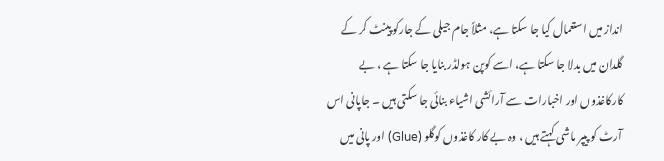انداز میں استعمال کیا جا سکتا ہے، مثلاً جام جیلی کے جارکو پینٹ کر کے گلدان میں بدلا جا سکتا ہے، اسے کوپن ہولڈر بنایا جا سکتا ہے ، بے کارکاغذوں اور اخبارات سے آرائشی اشیاء بنائی جا سکتی ہیں ۔ جاپانی اس آرٹ کو پیپر ماشی کہتے ہیں ، وہ بے کار کاغذوں کوگلو (Glue) اور پانی میں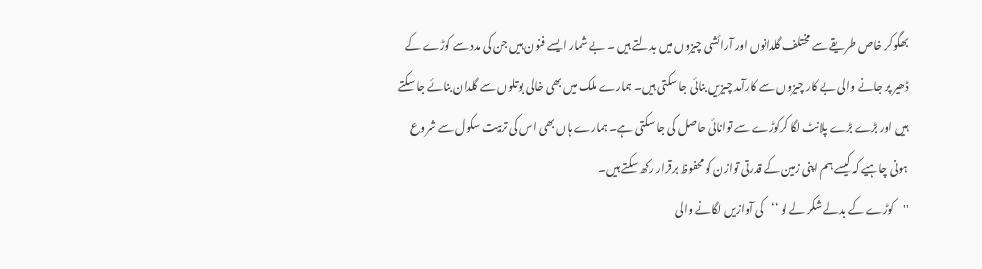بھگوکر خاص طریقے سے مختلف گلدانوں اور آرائشی چیزوں میں بدلتے ہیں ۔ بے شمار ایسے فنون ہیں جن کی مدد سے کوڑے کے ڈھیر پر جانے والی بے کار چیزوں سے کارآمد چیزیں بنائی جا سکتی ہیں۔ ہمارے ملک میں بھی خالی بوتلوں سے گلدان بنائے جا سکتے ہیں اور بڑے بڑے پلانٹ لگا کرکوڑے سے توانائی حاصل کی جا سکتی ہے۔ ہمارے ہاں بھی اس کی تربیت سکول سے شروع ہونی چاہیے کہ کیسے ہم اپنی زمین کے قدرتی توازن کو محفوظ برقرار رکھ سکتے ہیں۔
''کوڑے کے بدلے شکر لے لو ‘‘کی آوازیں لگانے والی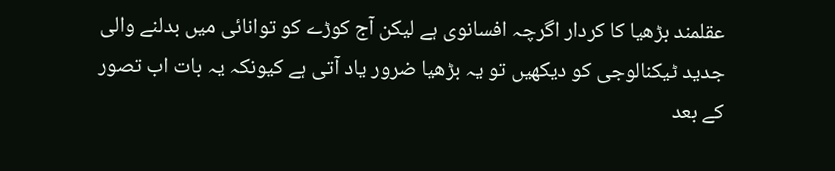عقلمند بڑھیا کا کردار اگرچہ افسانوی ہے لیکن آج کوڑے کو توانائی میں بدلنے والی جدید ٹیکنالوجی کو دیکھیں تو یہ بڑھیا ضرور یاد آتی ہے کیونکہ یہ بات اب تصور کے بعد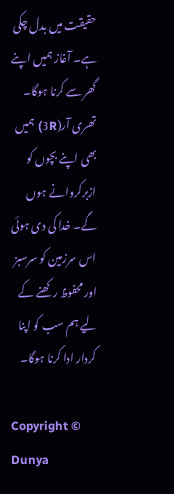حقیقت میں بدل چکی ہے۔ آغاز ہمیں اپنے گھر سے کرنا ہوگا۔ تھری آر(3R) ہمیں بھی اپنے بچوں کو ازبرکروانے ہوں گے۔ خدا کی دی ہوئی اس سرزمین کو سرسبز اور محفوظ رکھنے کے لیے ہم سب کو اپنا کردار ادا کرنا ہوگا۔

Copyright © Dunya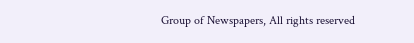Group of Newspapers, All rights reserved